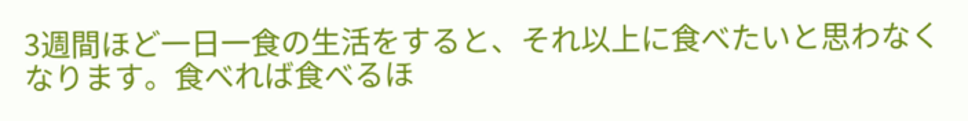3週間ほど一日一食の生活をすると、それ以上に食べたいと思わなくなります。食べれば食べるほ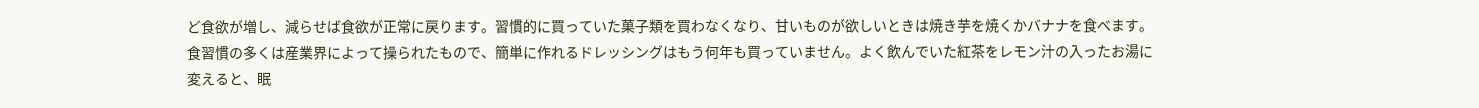ど食欲が増し、減らせば食欲が正常に戻ります。習慣的に買っていた菓子類を買わなくなり、甘いものが欲しいときは焼き芋を焼くかバナナを食べます。食習慣の多くは産業界によって操られたもので、簡単に作れるドレッシングはもう何年も買っていません。よく飲んでいた紅茶をレモン汁の入ったお湯に変えると、眠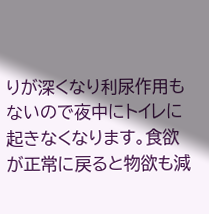りが深くなり利尿作用もないので夜中にトイレに起きなくなります。食欲が正常に戻ると物欲も減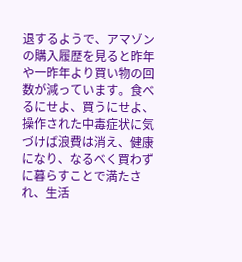退するようで、アマゾンの購入履歴を見ると昨年や一昨年より買い物の回数が減っています。食べるにせよ、買うにせよ、操作された中毒症状に気づけば浪費は消え、健康になり、なるべく買わずに暮らすことで満たされ、生活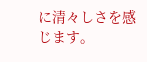に清々しさを感じます。